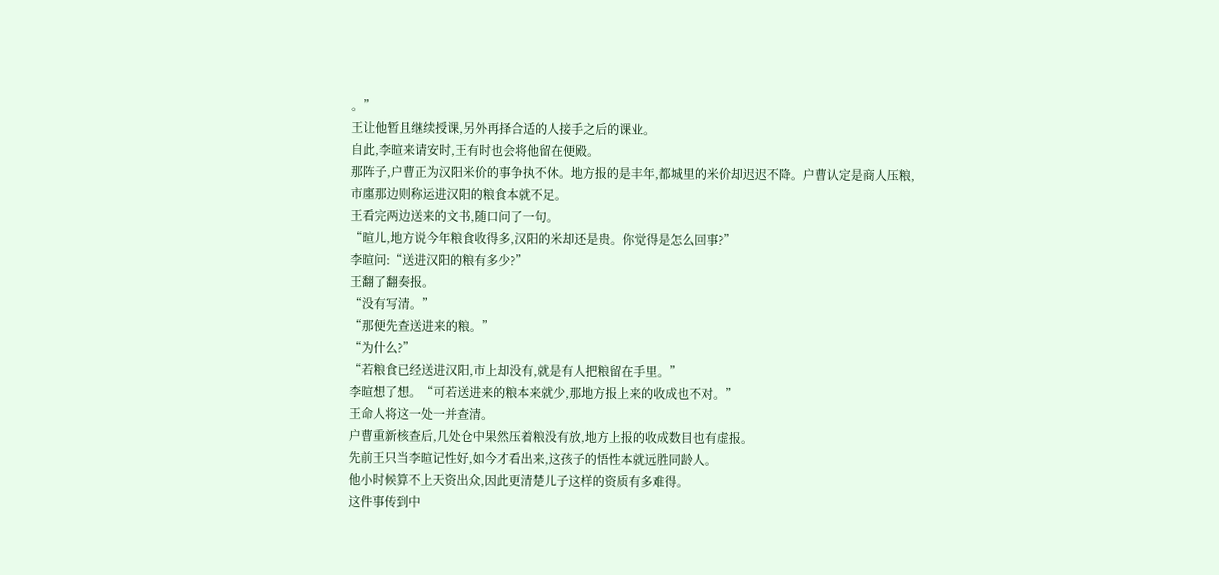。”
王让他暂且继续授课,另外再择合适的人接手之后的课业。
自此,李暄来请安时,王有时也会将他留在便殿。
那阵子,户曹正为汉阳米价的事争执不休。地方报的是丰年,都城里的米价却迟迟不降。户曹认定是商人压粮,市廛那边则称运进汉阳的粮食本就不足。
王看完两边送来的文书,随口问了一句。
“暄儿,地方说今年粮食收得多,汉阳的米却还是贵。你觉得是怎么回事?”
李暄问:“送进汉阳的粮有多少?”
王翻了翻奏报。
“没有写清。”
“那便先查送进来的粮。”
“为什么?”
“若粮食已经送进汉阳,市上却没有,就是有人把粮留在手里。”
李暄想了想。“可若送进来的粮本来就少,那地方报上来的收成也不对。”
王命人将这一处一并查清。
户曹重新核查后,几处仓中果然压着粮没有放,地方上报的收成数目也有虚报。
先前王只当李暄记性好,如今才看出来,这孩子的悟性本就远胜同龄人。
他小时候算不上天资出众,因此更清楚儿子这样的资质有多难得。
这件事传到中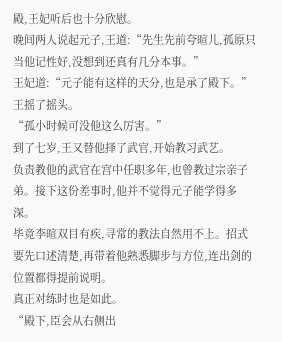殿,王妃听后也十分欣慰。
晚间两人说起元子,王道:“先生先前夸暄儿,孤原只当他记性好,没想到还真有几分本事。”
王妃道:“元子能有这样的天分,也是承了殿下。”
王摇了摇头。
“孤小时候可没他这么厉害。”
到了七岁,王又替他择了武官,开始教习武艺。
负责教他的武官在宫中任职多年,也曾教过宗亲子弟。接下这份差事时,他并不觉得元子能学得多深。
毕竟李暄双目有疾,寻常的教法自然用不上。招式要先口述清楚,再带着他熟悉脚步与方位,连出剑的位置都得提前说明。
真正对练时也是如此。
“殿下,臣会从右侧出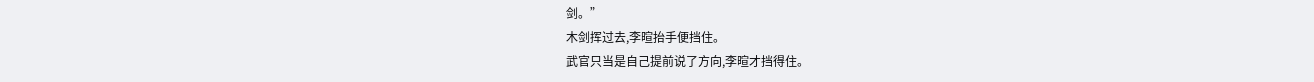剑。”
木剑挥过去,李暄抬手便挡住。
武官只当是自己提前说了方向,李暄才挡得住。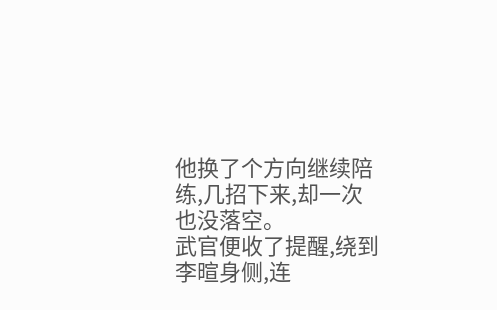他换了个方向继续陪练,几招下来,却一次也没落空。
武官便收了提醒,绕到李暄身侧,连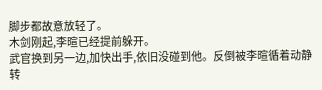脚步都故意放轻了。
木剑刚起,李暄已经提前躲开。
武官换到另一边,加快出手,依旧没碰到他。反倒被李暄循着动静转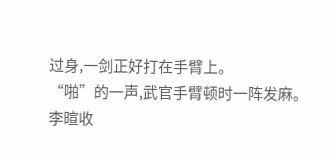过身,一剑正好打在手臂上。
“啪”的一声,武官手臂顿时一阵发麻。
李暄收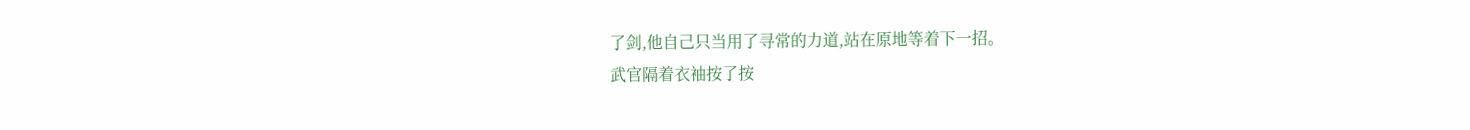了剑,他自己只当用了寻常的力道,站在原地等着下一招。
武官隔着衣袖按了按